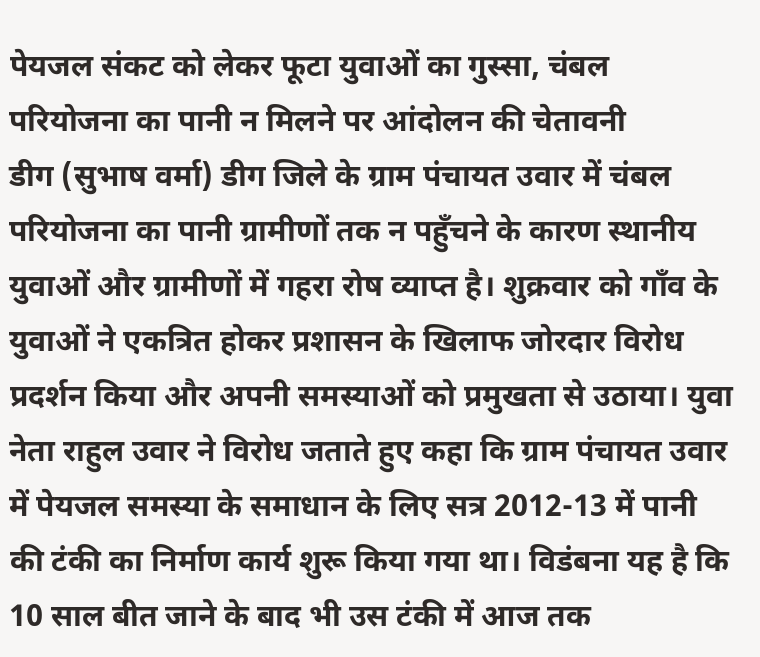पेयजल संकट को लेकर फूटा युवाओं का गुस्सा, चंबल परियोजना का पानी न मिलने पर आंदोलन की चेतावनी
डीग (सुभाष वर्मा) डीग जिले के ग्राम पंचायत उवार में चंबल परियोजना का पानी ग्रामीणों तक न पहुँचने के कारण स्थानीय युवाओं और ग्रामीणों में गहरा रोष व्याप्त है। शुक्रवार को गाँव के युवाओं ने एकत्रित होकर प्रशासन के खिलाफ जोरदार विरोध प्रदर्शन किया और अपनी समस्याओं को प्रमुखता से उठाया। युवा नेता राहुल उवार ने विरोध जताते हुए कहा कि ग्राम पंचायत उवार में पेयजल समस्या के समाधान के लिए सत्र 2012-13 में पानी की टंकी का निर्माण कार्य शुरू किया गया था। विडंबना यह है कि 10 साल बीत जाने के बाद भी उस टंकी में आज तक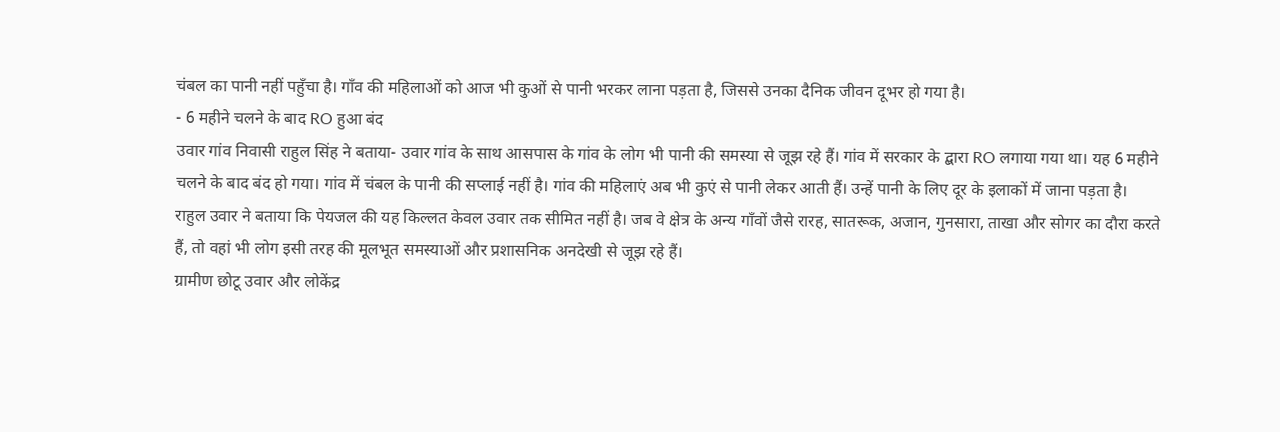चंबल का पानी नहीं पहुँचा है। गाँव की महिलाओं को आज भी कुओं से पानी भरकर लाना पड़ता है, जिससे उनका दैनिक जीवन दूभर हो गया है।
- 6 महीने चलने के बाद RO हुआ बंद
उवार गांव निवासी राहुल सिंह ने बताया- उवार गांव के साथ आसपास के गांव के लोग भी पानी की समस्या से जूझ रहे हैं। गांव में सरकार के द्बारा RO लगाया गया था। यह 6 महीने चलने के बाद बंद हो गया। गांव में चंबल के पानी की सप्लाई नहीं है। गांव की महिलाएं अब भी कुएं से पानी लेकर आती हैं। उन्हें पानी के लिए दूर के इलाकों में जाना पड़ता है।
राहुल उवार ने बताया कि पेयजल की यह किल्लत केवल उवार तक सीमित नहीं है। जब वे क्षेत्र के अन्य गाँवों जैसे रारह, सातरूक, अजान, गुनसारा, ताखा और सोगर का दौरा करते हैं, तो वहां भी लोग इसी तरह की मूलभूत समस्याओं और प्रशासनिक अनदेखी से जूझ रहे हैं।
ग्रामीण छोटू उवार और लोकेंद्र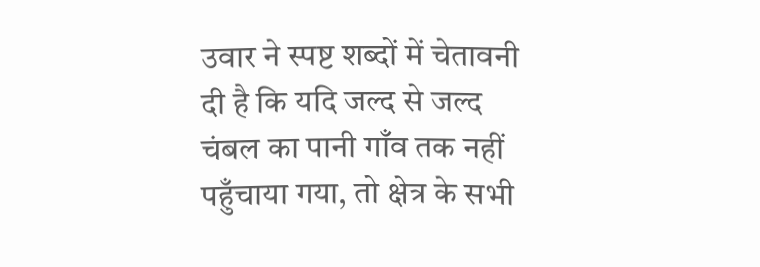उवार ने स्पष्ट शब्दों में चेतावनी दी है कि यदि जल्द से जल्द चंबल का पानी गाँव तक नहीं पहुँचाया गया, तो क्षेत्र के सभी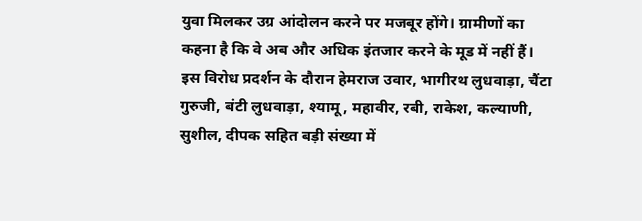युवा मिलकर उग्र आंदोलन करने पर मजबूर होंगे। ग्रामीणों का कहना है कि वे अब और अधिक इंतजार करने के मूड में नहीं हैं। इस विरोध प्रदर्शन के दौरान हेमराज उवार, भागीरथ लुधवाड़ा, चैंटा गुरुजी, बंटी लुधवाड़ा, श्यामू, महावीर, रबी, राकेश, कल्याणी, सुशील, दीपक सहित बड़ी संख्या में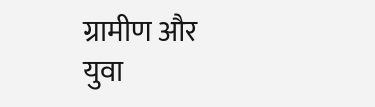ग्रामीण और युवा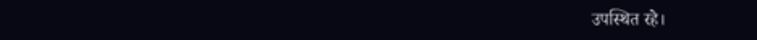उपस्थित रहे।